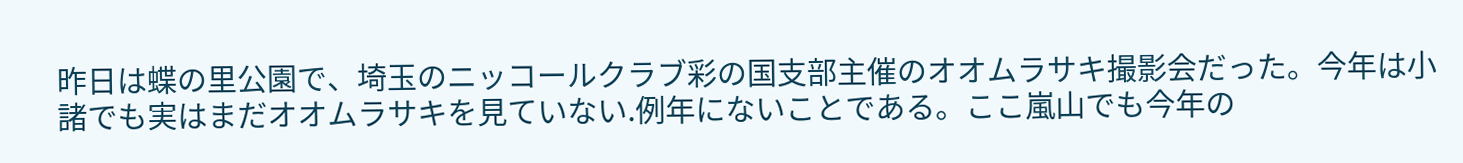昨日は蝶の里公園で、埼玉のニッコールクラブ彩の国支部主催のオオムラサキ撮影会だった。今年は小諸でも実はまだオオムラサキを見ていない.例年にないことである。ここ嵐山でも今年の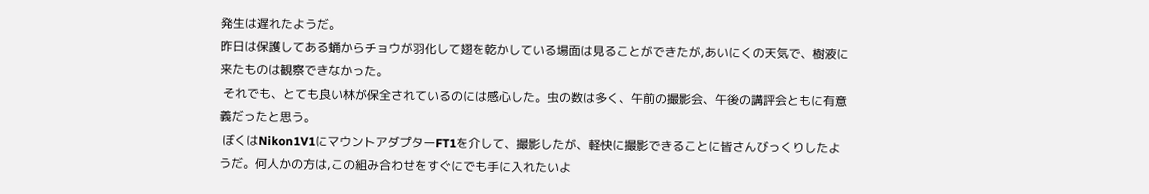発生は遅れたようだ。
昨日は保護してある蛹からチョウが羽化して翅を乾かしている場面は見ることができたが,あいにくの天気で、樹液に来たものは観察できなかった。
 それでも、とても良い林が保全されているのには感心した。虫の数は多く、午前の撮影会、午後の講評会ともに有意義だったと思う。
 ぼくはNikon1V1にマウントアダプターFT1を介して、撮影したが、軽快に撮影できることに皆さんびっくりしたようだ。何人かの方は,この組み合わせをすぐにでも手に入れたいよ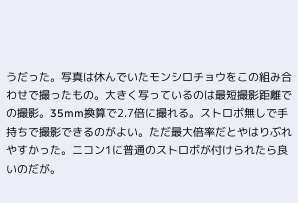うだった。写真は休んでいたモンシロチョウをこの組み合わせで撮ったもの。大きく写っているのは最短撮影距離での撮影。35mm換算で2.7倍に撮れる。ストロボ無しで手持ちで撮影できるのがよい。ただ最大倍率だとやはりぶれやすかった。ニコン1に普通のストロボが付けられたら良いのだが。